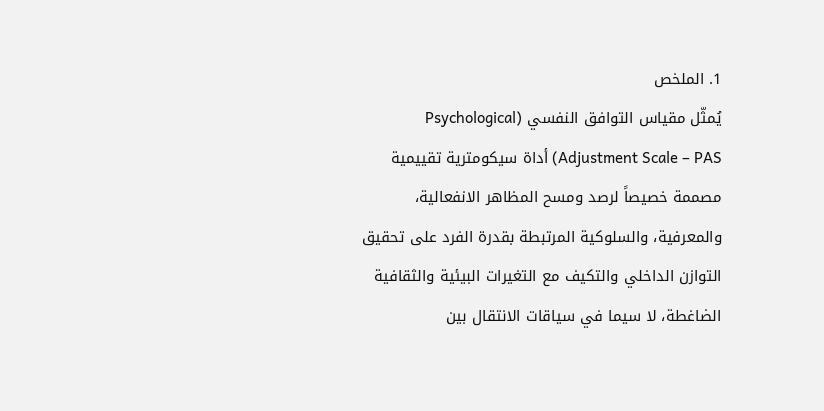1. الملخص
يُمثّل مقياس التوافق النفسي (Psychological Adjustment Scale – PAS) أداة سيكومترية تقييمية مصممة خصيصاً لرصد ومسح المظاهر الانفعالية، والمعرفية، والسلوكية المرتبطة بقدرة الفرد على تحقيق التوازن الداخلي والتكيف مع التغيرات البيئية والثقافية الضاغطة، لا سيما في سياقات الانتقال بين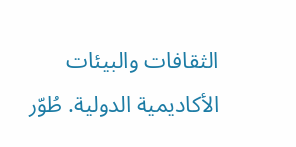الثقافات والبيئات الأكاديمية الدولية. طُوّر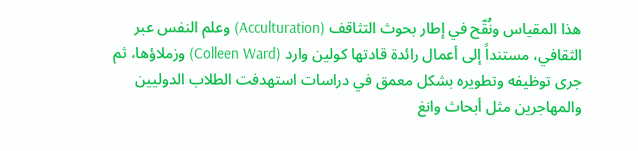هذا المقياس ونُقّح في إطار بحوث التثاقف (Acculturation) وعلم النفس عبر الثقافي، مستنداً إلى أعمال رائدة قادتها كولين وارد (Colleen Ward) وزملاؤها، ثم جرى توظيفه وتطويره بشكل معمق في دراسات استهدفت الطلاب الدوليين والمهاجرين مثل أبحاث وانغ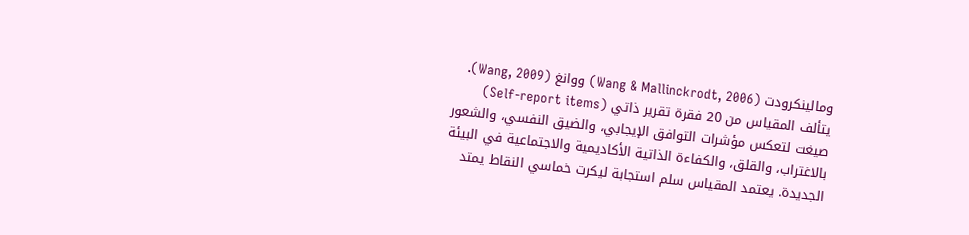ومالينكرودت (Wang & Mallinckrodt, 2006) ووانغ (Wang, 2009).
يتألف المقياس من 20 فقرة تقرير ذاتي (Self-report items) صيغت لتعكس مؤشرات التوافق الإيجابي، والضيق النفسي، والشعور بالاغتراب، والقلق، والكفاءة الذاتية الأكاديمية والاجتماعية في البيئة الجديدة. يعتمد المقياس سلم استجابة ليكرت خماسي النقاط يمتد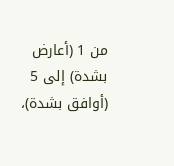من 1 (أعارض بشدة) إلى 5 (أوافق بشدة)،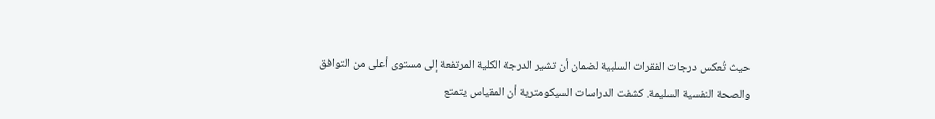حيث تُعكس درجات الفقرات السلبية لضمان أن تشير الدرجة الكلية المرتفعة إلى مستوى أعلى من التوافق والصحة النفسية السليمة. كشفت الدراسات السيكومترية أن المقياس يتمتع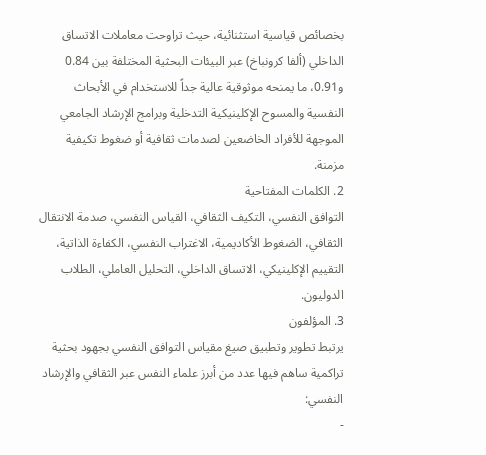بخصائص قياسية استثنائية، حيث تراوحت معاملات الاتساق الداخلي (ألفا كرونباخ) عبر البيئات البحثية المختلفة بين 0.84 و0.91، ما يمنحه موثوقية عالية جداً للاستخدام في الأبحاث النفسية والمسوح الإكلينيكية التدخلية وبرامج الإرشاد الجامعي الموجهة للأفراد الخاضعين لصدمات ثقافية أو ضغوط تكيفية مزمنة.
2. الكلمات المفتاحية
التوافق النفسي، التكيف الثقافي، القياس النفسي، صدمة الانتقال الثقافي، الضغوط الأكاديمية، الاغتراب النفسي، الكفاءة الذاتية، التقييم الإكلينيكي، الاتساق الداخلي، التحليل العاملي، الطلاب الدوليون.
3. المؤلفون
يرتبط تطوير وتطبيق صيغ مقياس التوافق النفسي بجهود بحثية تراكمية ساهم فيها عدد من أبرز علماء النفس عبر الثقافي والإرشاد النفسي:
-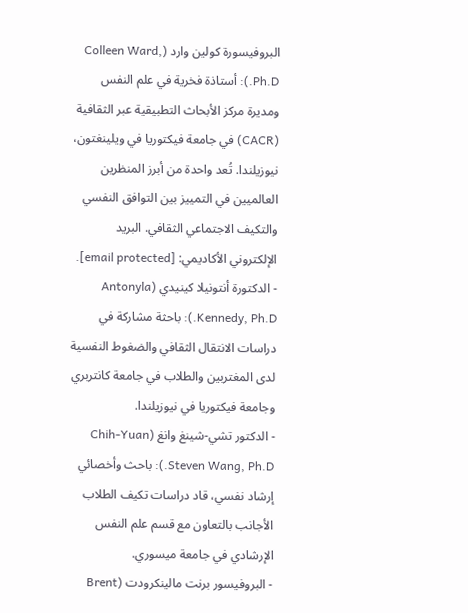البروفيسورة كولين وارد (Colleen Ward, Ph.D.): أستاذة فخرية في علم النفس ومديرة مركز الأبحاث التطبيقية عبر الثقافية (CACR) في جامعة فيكتوريا في ويلينغتون، نيوزيلندا. تُعد واحدة من أبرز المنظرين العالميين في التمييز بين التوافق النفسي والتكيف الاجتماعي الثقافي. البريد الإلكتروني الأكاديمي: [email protected].
- الدكتورة أنتونيلا كينيدي (Antonyla Kennedy, Ph.D.): باحثة مشاركة في دراسات الانتقال الثقافي والضغوط النفسية لدى المغتربين والطلاب في جامعة كانتربري وجامعة فيكتوريا في نيوزيلندا.
- الدكتور تشي-شينغ وانغ (Chih-Yuan Steven Wang, Ph.D.): باحث وأخصائي إرشاد نفسي، قاد دراسات تكيف الطلاب الأجانب بالتعاون مع قسم علم النفس الإرشادي في جامعة ميسوري.
- البروفيسور برنت مالينكرودت (Brent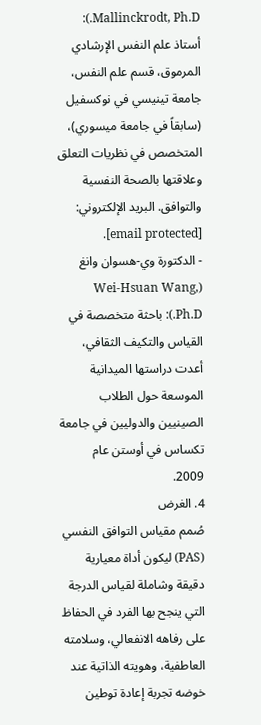Mallinckrodt, Ph.D.): أستاذ علم النفس الإرشادي المرموق، قسم علم النفس، جامعة تينيسي في نوكسفيل (سابقاً في جامعة ميسوري)، المتخصص في نظريات التعلق وعلاقتها بالصحة النفسية والتوافق. البريد الإلكتروني: [email protected].
- الدكتورة وي-هسوان وانغ (Wei-Hsuan Wang, Ph.D.): باحثة متخصصة في القياس والتكيف الثقافي، أعدت دراستها الميدانية الموسعة حول الطلاب الصينيين والدوليين في جامعة تكساس في أوستن عام 2009.
4. الغرض
صُمم مقياس التوافق النفسي (PAS) ليكون أداة معيارية دقيقة وشاملة لقياس الدرجة التي ينجح بها الفرد في الحفاظ على رفاهه الانفعالي، وسلامته العاطفية، وهويته الذاتية عند خوضه تجربة إعادة توطين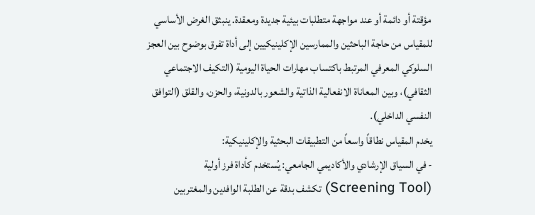مؤقتة أو دائمة أو عند مواجهة متطلبات بيئية جديدة ومعقدة. ينبثق الغرض الأساسي للمقياس من حاجة الباحثين والممارسين الإكلينيكيين إلى أداة تفرق بوضوح بين العجز السلوكي المعرفي المرتبط باكتساب مهارات الحياة اليومية (التكيف الاجتماعي الثقافي)، وبين المعاناة الانفعالية الذاتية والشعور بالدونية، والحزن، والقلق (التوافق النفسي الداخلي).
يخدم المقياس نطاقاً واسعاً من التطبيقات البحثية والإكلينيكية:
- في السياق الإرشادي والأكاديمي الجامعي: يُستخدم كأداة فرز أولية (Screening Tool) تكشف بدقة عن الطلبة الوافدين والمغتربين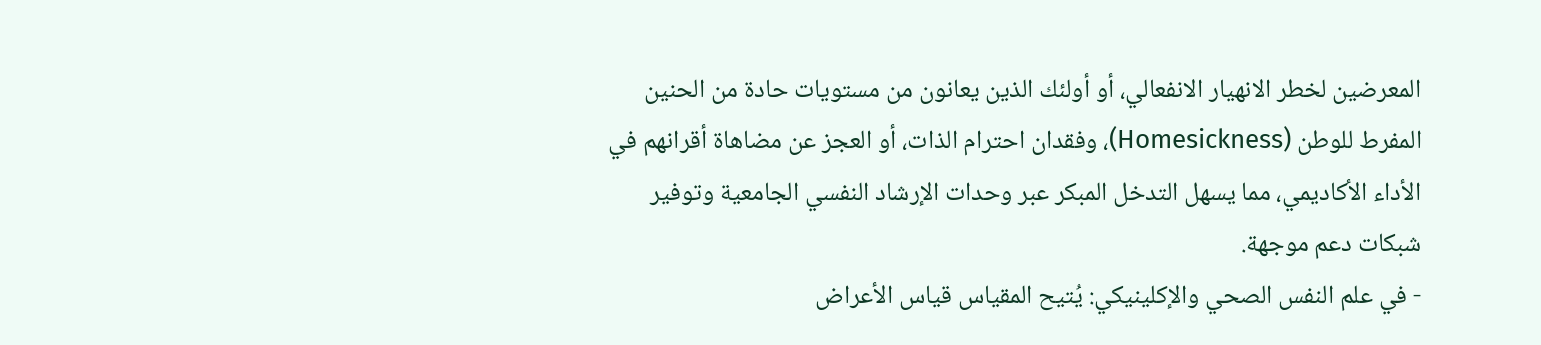المعرضين لخطر الانهيار الانفعالي، أو أولئك الذين يعانون من مستويات حادة من الحنين المفرط للوطن (Homesickness)، وفقدان احترام الذات، أو العجز عن مضاهاة أقرانهم في الأداء الأكاديمي، مما يسهل التدخل المبكر عبر وحدات الإرشاد النفسي الجامعية وتوفير شبكات دعم موجهة.
- في علم النفس الصحي والإكلينيكي: يُتيح المقياس قياس الأعراض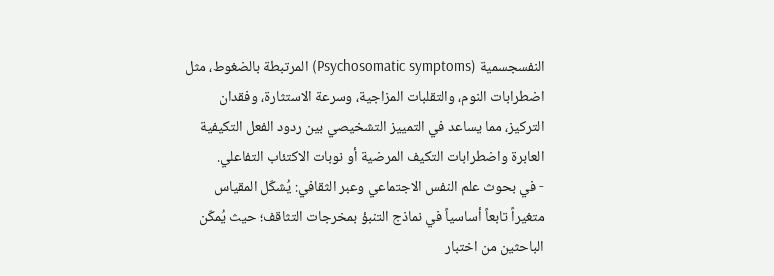النفسجسمية (Psychosomatic symptoms) المرتبطة بالضغوط، مثل اضطرابات النوم، والتقلبات المزاجية، وسرعة الاستثارة، وفقدان التركيز، مما يساعد في التمييز التشخيصي بين ردود الفعل التكيفية العابرة واضطرابات التكيف المرضية أو نوبات الاكتئاب التفاعلي.
- في بحوث علم النفس الاجتماعي وعبر الثقافي: يُشكّل المقياس متغيراً تابعاً أساسياً في نماذج التنبؤ بمخرجات التثاقف؛ حيث يُمكّن الباحثين من اختبار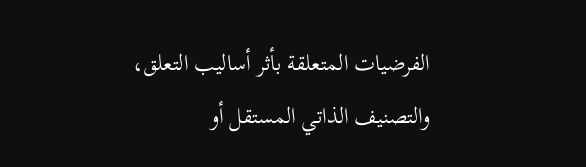الفرضيات المتعلقة بأثر أساليب التعلق، والتصنيف الذاتي المستقل أو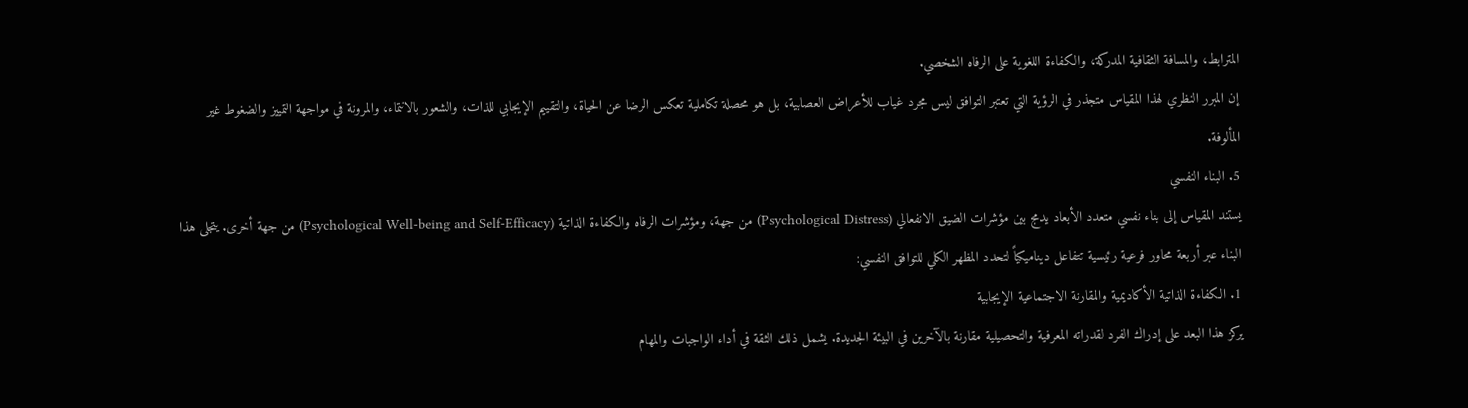المترابط، والمسافة الثقافية المدركة، والكفاءة اللغوية على الرفاه الشخصي.
إن المبرر النظري لهذا المقياس متجذر في الرؤية التي تعتبر التوافق ليس مجرد غياب للأعراض العصابية، بل هو محصلة تكاملية تعكس الرضا عن الحياة، والتقييم الإيجابي للذات، والشعور بالانتماء، والمرونة في مواجهة التمييز والضغوط غير المألوفة.
5. البناء النفسي
يستند المقياس إلى بناء نفسي متعدد الأبعاد يدمج بين مؤشرات الضيق الانفعالي (Psychological Distress) من جهة، ومؤشرات الرفاه والكفاءة الذاتية (Psychological Well-being and Self-Efficacy) من جهة أخرى. يتجلى هذا البناء عبر أربعة محاور فرعية رئيسية تتفاعل ديناميكياً لتحدد المظهر الكلي للتوافق النفسي:
1. الكفاءة الذاتية الأكاديمية والمقارنة الاجتماعية الإيجابية
يركز هذا البعد على إدراك الفرد لقدراته المعرفية والتحصيلية مقارنة بالآخرين في البيئة الجديدة. يشمل ذلك الثقة في أداء الواجبات والمهام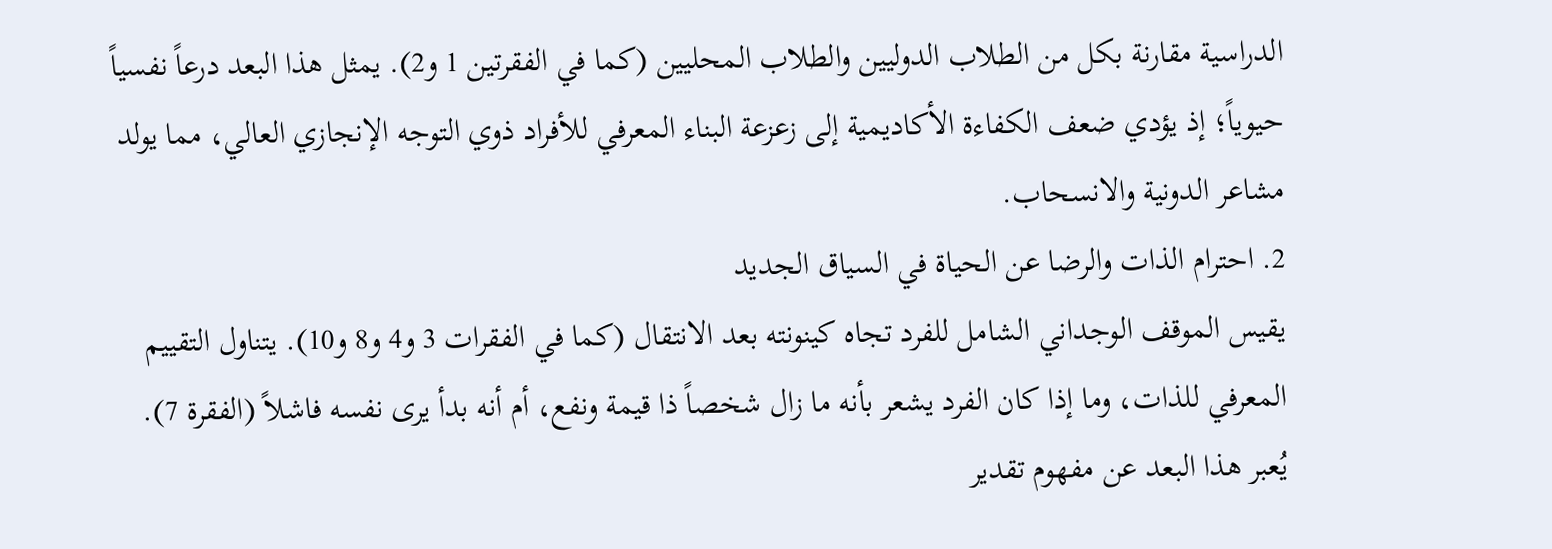الدراسية مقارنة بكل من الطلاب الدوليين والطلاب المحليين (كما في الفقرتين 1 و2). يمثل هذا البعد درعاً نفسياً حيوياً؛ إذ يؤدي ضعف الكفاءة الأكاديمية إلى زعزعة البناء المعرفي للأفراد ذوي التوجه الإنجازي العالي، مما يولد مشاعر الدونية والانسحاب.
2. احترام الذات والرضا عن الحياة في السياق الجديد
يقيس الموقف الوجداني الشامل للفرد تجاه كينونته بعد الانتقال (كما في الفقرات 3 و4 و8 و10). يتناول التقييم المعرفي للذات، وما إذا كان الفرد يشعر بأنه ما زال شخصاً ذا قيمة ونفع، أم أنه بدأ يرى نفسه فاشلاً (الفقرة 7). يُعبر هذا البعد عن مفهوم تقدير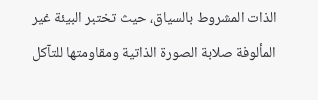الذات المشروط بالسياق، حيث تختبر البيئة غير المألوفة صلابة الصورة الذاتية ومقاومتها للتآكل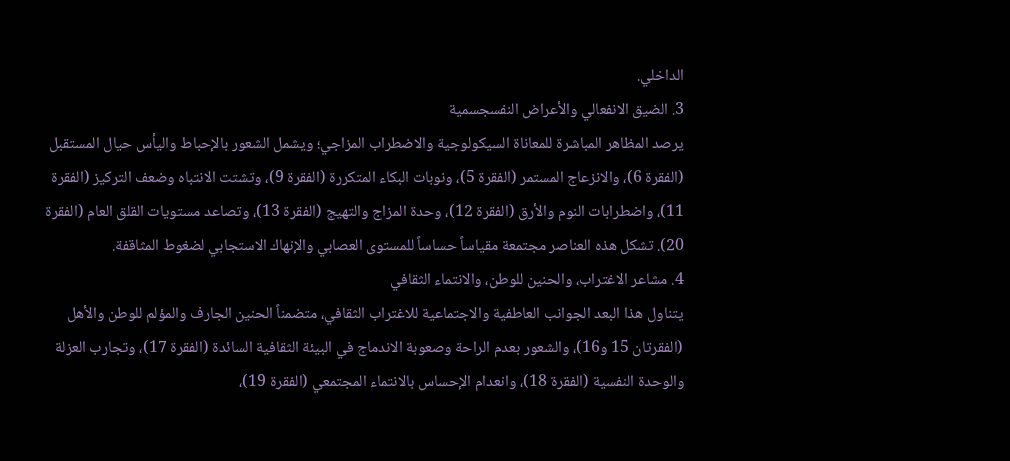الداخلي.
3. الضيق الانفعالي والأعراض النفسجسمية
يرصد المظاهر المباشرة للمعاناة السيكولوجية والاضطراب المزاجي؛ ويشمل الشعور بالإحباط واليأس حيال المستقبل (الفقرة 6)، والانزعاج المستمر (الفقرة 5)، ونوبات البكاء المتكررة (الفقرة 9)، وتشتت الانتباه وضعف التركيز (الفقرة 11)، واضطرابات النوم والأرق (الفقرة 12)، وحدة المزاج والتهيج (الفقرة 13)، وتصاعد مستويات القلق العام (الفقرة 20). تشكل هذه العناصر مجتمعة مقياساً حساساً للمستوى العصابي والإنهاك الاستجابي لضغوط المثاقفة.
4. مشاعر الاغتراب، والحنين للوطن، والانتماء الثقافي
يتناول هذا البعد الجوانب العاطفية والاجتماعية للاغتراب الثقافي، متضمناً الحنين الجارف والمؤلم للوطن والأهل (الفقرتان 15 و16)، والشعور بعدم الراحة وصعوبة الاندماج في البيئة الثقافية السائدة (الفقرة 17)، وتجارب العزلة والوحدة النفسية (الفقرة 18)، وانعدام الإحساس بالانتماء المجتمعي (الفقرة 19)،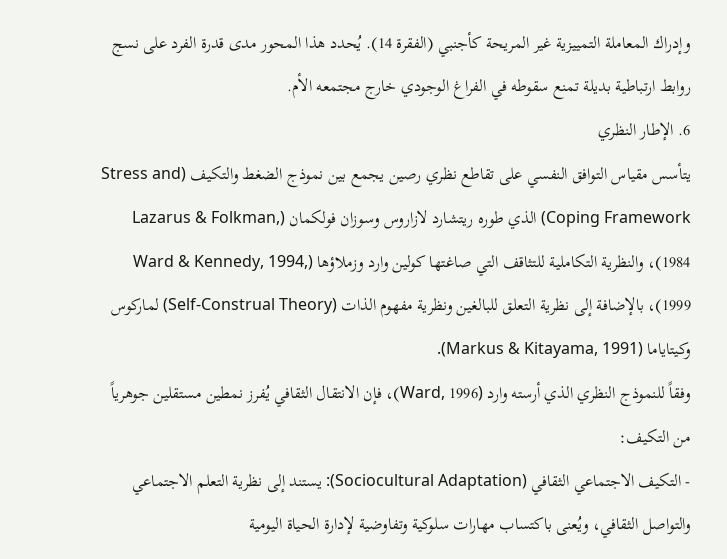وإدراك المعاملة التمييزية غير المريحة كأجنبي (الفقرة 14). يُحدد هذا المحور مدى قدرة الفرد على نسج روابط ارتباطية بديلة تمنع سقوطه في الفراغ الوجودي خارج مجتمعه الأم.
6. الإطار النظري
يتأسس مقياس التوافق النفسي على تقاطع نظري رصين يجمع بين نموذج الضغط والتكيف (Stress and Coping Framework) الذي طوره ريتشارد لازاروس وسوزان فولكمان (Lazarus & Folkman, 1984)، والنظرية التكاملية للتثاقف التي صاغتها كولين وارد وزملاؤها (Ward & Kennedy, 1994, 1999)، بالإضافة إلى نظرية التعلق للبالغين ونظرية مفهوم الذات (Self-Construal Theory) لماركوس وكيتاياما (Markus & Kitayama, 1991).
وفقاً للنموذج النظري الذي أرسته وارد (Ward, 1996)، فإن الانتقال الثقافي يُفرز نمطين مستقلين جوهرياً من التكيف:
- التكيف الاجتماعي الثقافي (Sociocultural Adaptation): يستند إلى نظرية التعلم الاجتماعي والتواصل الثقافي، ويُعنى باكتساب مهارات سلوكية وتفاوضية لإدارة الحياة اليومية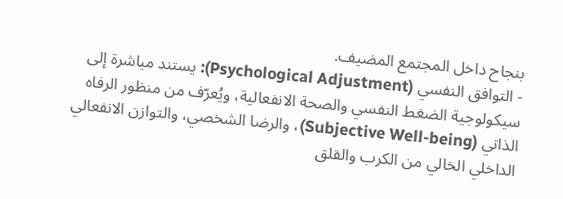بنجاح داخل المجتمع المضيف.
- التوافق النفسي (Psychological Adjustment): يستند مباشرة إلى سيكولوجية الضغط النفسي والصحة الانفعالية، ويُعرّف من منظور الرفاه الذاتي (Subjective Well-being)، والرضا الشخصي، والتوازن الانفعالي الداخلي الخالي من الكرب والقلق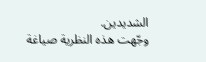الشديدين.
وجّهت هذه النظرية صياغة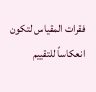فقرات المقياس لتكون انعكاساً للتقييم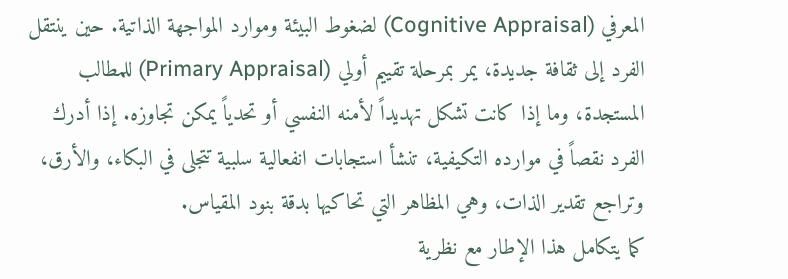المعرفي (Cognitive Appraisal) لضغوط البيئة وموارد المواجهة الذاتية. حين ينتقل الفرد إلى ثقافة جديدة، يمر بمرحلة تقييم أولي (Primary Appraisal) للمطالب المستجدة، وما إذا كانت تشكل تهديداً لأمنه النفسي أو تحدياً يمكن تجاوزه. إذا أدرك الفرد نقصاً في موارده التكيفية، تنشأ استجابات انفعالية سلبية تتجلى في البكاء، والأرق، وتراجع تقدير الذات، وهي المظاهر التي تحاكيها بدقة بنود المقياس.
كما يتكامل هذا الإطار مع نظرية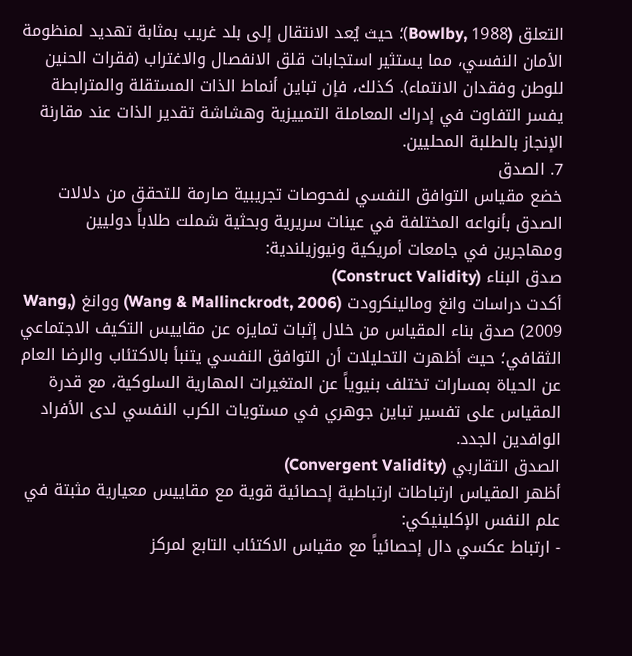التعلق (Bowlby, 1988)؛ حيث يُعد الانتقال إلى بلد غريب بمثابة تهديد لمنظومة الأمان النفسي، مما يستثير استجابات قلق الانفصال والاغتراب (فقرات الحنين للوطن وفقدان الانتماء). كذلك، فإن تباين أنماط الذات المستقلة والمترابطة يفسر التفاوت في إدراك المعاملة التمييزية وهشاشة تقدير الذات عند مقارنة الإنجاز بالطلبة المحليين.
7. الصدق
خضع مقياس التوافق النفسي لفحوصات تجريبية صارمة للتحقق من دلالات الصدق بأنواعه المختلفة في عينات سريرية وبحثية شملت طلاباً دوليين ومهاجرين في جامعات أمريكية ونيوزيلندية:
صدق البناء (Construct Validity)
أكدت دراسات وانغ ومالينكرودت (Wang & Mallinckrodt, 2006) ووانغ (Wang, 2009) صدق بناء المقياس من خلال إثبات تمايزه عن مقاييس التكيف الاجتماعي الثقافي؛ حيث أظهرت التحليلات أن التوافق النفسي يتنبأ بالاكتئاب والرضا العام عن الحياة بمسارات تختلف بنيوياً عن المتغيرات المهارية السلوكية، مع قدرة المقياس على تفسير تباين جوهري في مستويات الكرب النفسي لدى الأفراد الوافدين الجدد.
الصدق التقاربي (Convergent Validity)
أظهر المقياس ارتباطات ارتباطية إحصائية قوية مع مقاييس معيارية مثبتة في علم النفس الإكلينيكي:
- ارتباط عكسي دال إحصائياً مع مقياس الاكتئاب التابع لمركز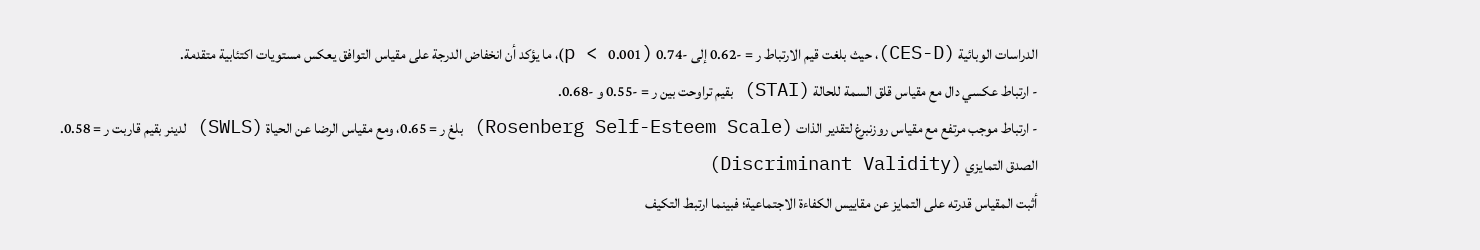الدراسات الوبائية (CES-D)، حيث بلغت قيم الارتباط ر = -0.62 إلى -0.74 (p < 0.001)، ما يؤكد أن انخفاض الدرجة على مقياس التوافق يعكس مستويات اكتئابية متقدمة.
- ارتباط عكسي دال مع مقياس قلق السمة للحالة (STAI) بقيم تراوحت بين ر = -0.55 و -0.68.
- ارتباط موجب مرتفع مع مقياس روزنبرغ لتقدير الذات (Rosenberg Self-Esteem Scale) بلغ ر = 0.65، ومع مقياس الرضا عن الحياة (SWLS) لدينر بقيم قاربت ر = 0.58.
الصدق التمايزي (Discriminant Validity)
أثبت المقياس قدرته على التمايز عن مقاييس الكفاءة الاجتماعية؛ فبينما ارتبط التكيف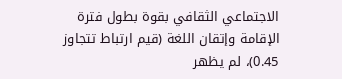الاجتماعي الثقافي بقوة بطول فترة الإقامة وإتقان اللغة (قيم ارتباط تتجاوز 0.45)، لم يظهر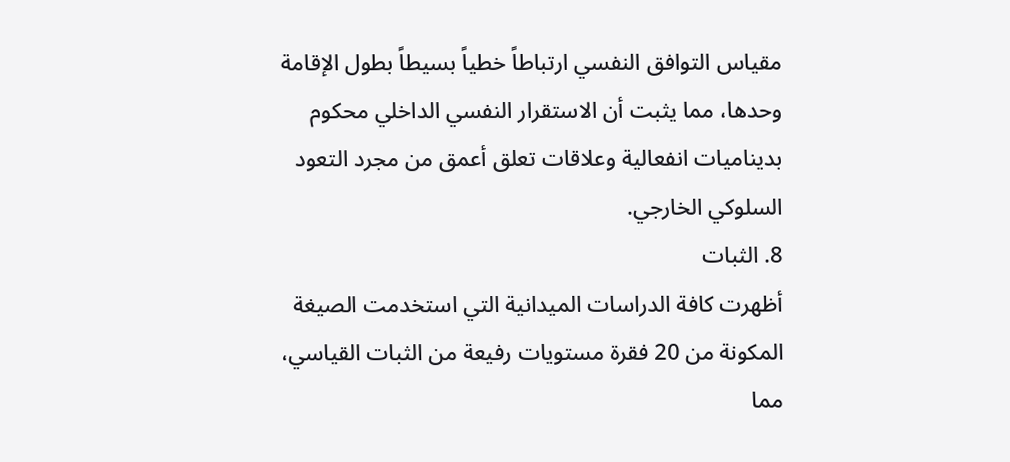مقياس التوافق النفسي ارتباطاً خطياً بسيطاً بطول الإقامة وحدها، مما يثبت أن الاستقرار النفسي الداخلي محكوم بديناميات انفعالية وعلاقات تعلق أعمق من مجرد التعود السلوكي الخارجي.
8. الثبات
أظهرت كافة الدراسات الميدانية التي استخدمت الصيغة المكونة من 20 فقرة مستويات رفيعة من الثبات القياسي، مما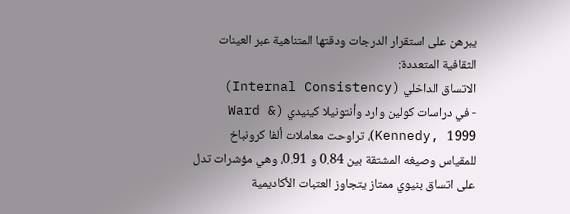يبرهن على استقرار الدرجات ودقتها المتناهية عبر العينات الثقافية المتعددة:
الاتساق الداخلي (Internal Consistency)
- في دراسات كولين وارد وأنتونيلا كينيدي (Ward & Kennedy, 1999)، تراوحت معاملات ألفا كرونباخ للمقياس وصيغه المشتقة بين 0.84 و 0.91، وهي مؤشرات تدل على اتساق بنيوي ممتاز يتجاوز العتبات الأكاديمية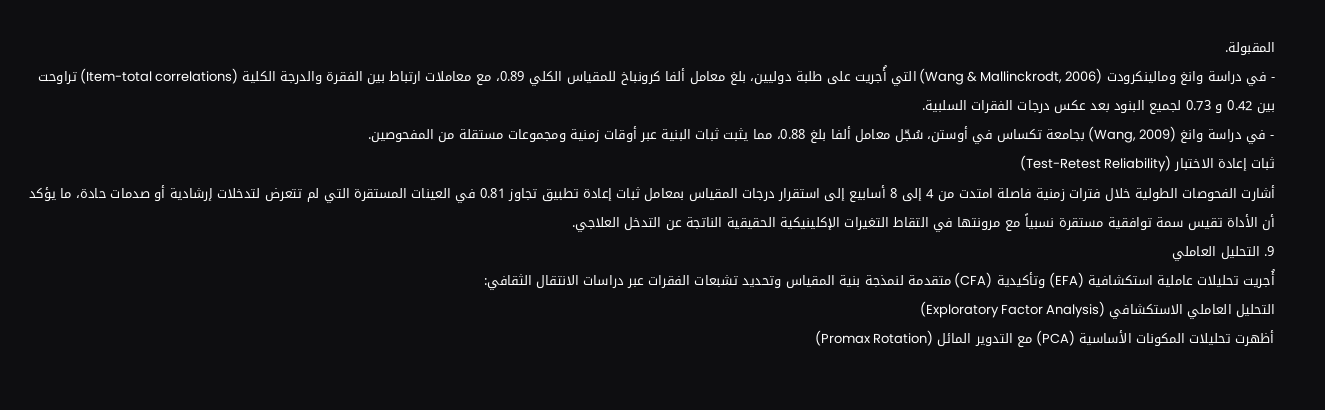المقبولة.
- في دراسة وانغ ومالينكرودت (Wang & Mallinckrodt, 2006) التي أُجريت على طلبة دوليين، بلغ معامل ألفا كرونباخ للمقياس الكلي 0.89، مع معاملات ارتباط بين الفقرة والدرجة الكلية (Item-total correlations) تراوحت بين 0.42 و 0.73 لجميع البنود بعد عكس درجات الفقرات السلبية.
- في دراسة وانغ (Wang, 2009) بجامعة تكساس في أوستن، سُجّل معامل ألفا بلغ 0.88، مما يثبت ثبات البنية عبر أوقات زمنية ومجموعات مستقلة من المفحوصين.
ثبات إعادة الاختبار (Test-Retest Reliability)
أشارت الفحوصات الطولية خلال فترات زمنية فاصلة امتدت من 4 إلى 8 أسابيع إلى استقرار درجات المقياس بمعامل ثبات إعادة تطبيق تجاوز 0.81 في العينات المستقرة التي لم تتعرض لتدخلات إرشادية أو صدمات حادة، ما يؤكد أن الأداة تقيس سمة توافقية مستقرة نسبياً مع مرونتها في التقاط التغيرات الإكلينيكية الحقيقية الناتجة عن التدخل العلاجي.
9. التحليل العاملي
أُجريت تحليلات عاملية استكشافية (EFA) وتأكيدية (CFA) متقدمة لنمذجة بنية المقياس وتحديد تشبعات الفقرات عبر دراسات الانتقال الثقافي:
التحليل العاملي الاستكشافي (Exploratory Factor Analysis)
أظهرت تحليلات المكونات الأساسية (PCA) مع التدوير المائل (Promax Rotation)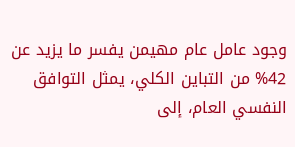وجود عامل عام مهيمن يفسر ما يزيد عن 42% من التباين الكلي، يمثل التوافق النفسي العام، إلى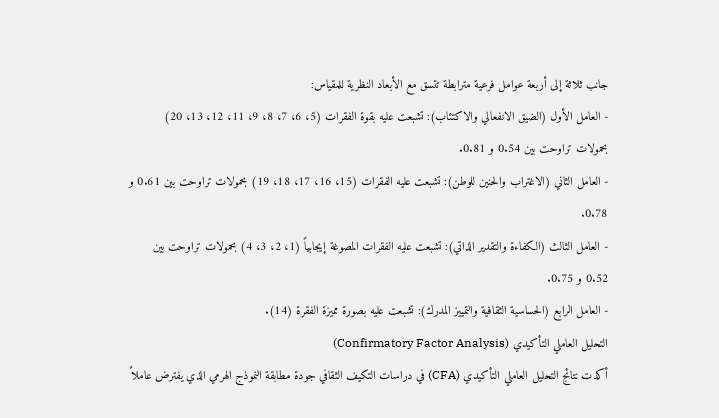جانب ثلاثة إلى أربعة عوامل فرعية مترابطة تتسق مع الأبعاد النظرية للمقياس:
- العامل الأول (الضيق الانفعالي والاكتئاب): تشبعت عليه بقوة الفقرات (5، 6، 7، 8، 9، 11، 12، 13، 20) بحمولات تراوحت بين 0.54 و 0.81.
- العامل الثاني (الاغتراب والحنين للوطن): تشبعت عليه الفقرات (15، 16، 17، 18، 19) بحمولات تراوحت بين 0.61 و 0.78.
- العامل الثالث (الكفاءة والتقدير الذاتي): تشبعت عليه الفقرات المصوغة إيجابياً (1، 2، 3، 4) بحمولات تراوحت بين 0.52 و 0.75.
- العامل الرابع (الحساسية الثقافية والتمييز المدرك): تشبعت عليه بصورة مميزة الفقرة (14).
التحليل العاملي التأكيدي (Confirmatory Factor Analysis)
أكدت نتائج التحليل العاملي التأكيدي (CFA) في دراسات التكيف الثقافي جودة مطابقة النموذج الهرمي الذي يفترض عاملاً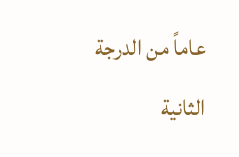عاماً من الدرجة الثانية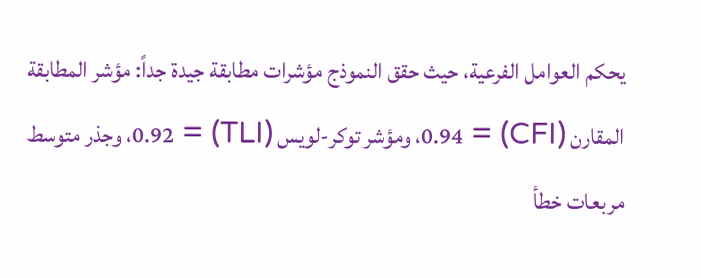يحكم العوامل الفرعية، حيث حقق النموذج مؤشرات مطابقة جيدة جداً: مؤشر المطابقة المقارن (CFI) = 0.94، ومؤشر توكر-لويس (TLI) = 0.92، وجذر متوسط مربعات خطأ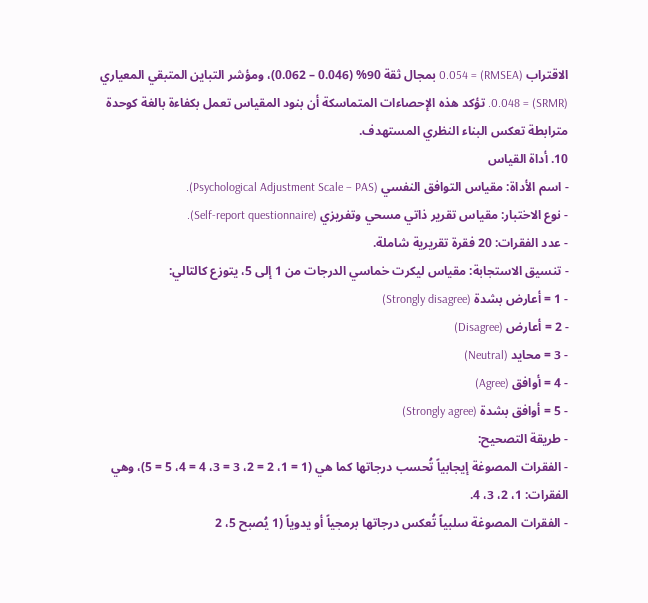الاقتراب (RMSEA) = 0.054 بمجال ثقة 90% (0.046 – 0.062)، ومؤشر التباين المتبقي المعياري (SRMR) = 0.048. تؤكد هذه الإحصاءات المتماسكة أن بنود المقياس تعمل بكفاءة بالغة كوحدة مترابطة تعكس البناء النظري المستهدف.
10. أداة القياس
- اسم الأداة: مقياس التوافق النفسي (Psychological Adjustment Scale – PAS).
- نوع الاختبار: مقياس تقرير ذاتي مسحي وتفريزي (Self-report questionnaire).
- عدد الفقرات: 20 فقرة تقريرية شاملة.
- تنسيق الاستجابة: مقياس ليكرت خماسي الدرجات من 1 إلى 5، يتوزع كالتالي:
- 1 = أعارض بشدة (Strongly disagree)
- 2 = أعارض (Disagree)
- 3 = محايد (Neutral)
- 4 = أوافق (Agree)
- 5 = أوافق بشدة (Strongly agree)
- طريقة التصحيح:
- الفقرات المصوغة إيجابياً تُحسب درجاتها كما هي (1 = 1، 2 = 2، 3 = 3، 4 = 4، 5 = 5)، وهي الفقرات: 1، 2، 3، 4.
- الفقرات المصوغة سلبياً تُعكس درجاتها برمجياً أو يدوياً (1 يُصبح 5، 2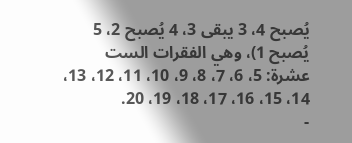يُصبح 4، 3 يبقى 3، 4 يُصبح 2، 5 يُصبح 1)، وهي الفقرات الست عشرة: 5، 6، 7، 8، 9، 10، 11، 12، 13، 14، 15، 16، 17، 18، 19، 20.
-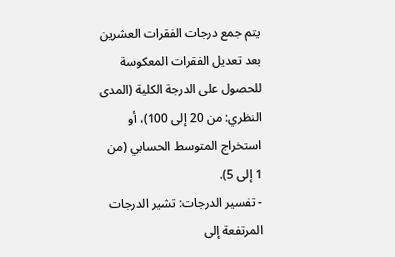يتم جمع درجات الفقرات العشرين بعد تعديل الفقرات المعكوسة للحصول على الدرجة الكلية (المدى النظري: من 20 إلى 100)، أو استخراج المتوسط الحسابي (من 1 إلى 5).
- تفسير الدرجات: تشير الدرجات المرتفعة إلى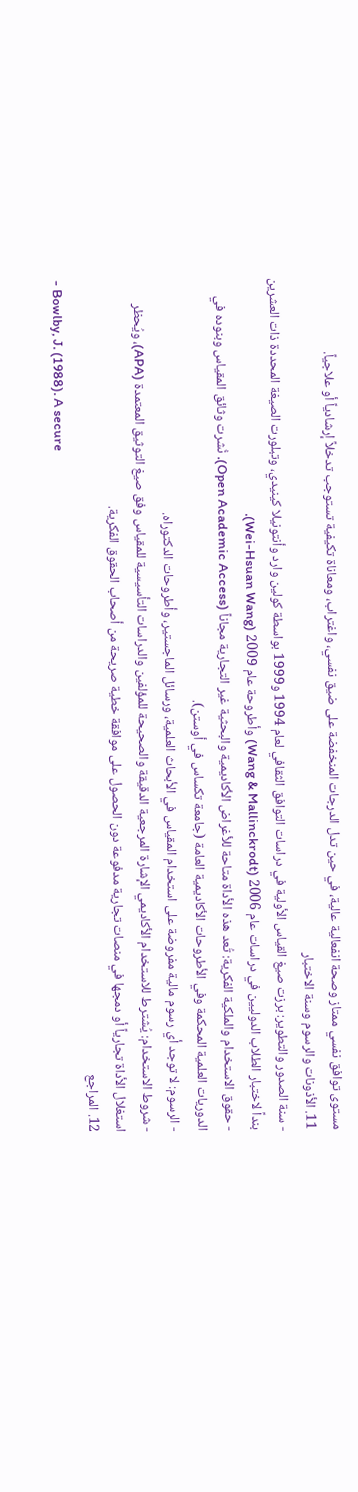مستوى توافق نفسي ممتاز وصحة انفعالية عالية، في حين تدل الدرجات المنخفضة على ضيق نفسي، واغتراب، ومعاناة تكيفية تستوجب تدخلاً إرشادياً أو علاجياً.
11. الأذونات والرسوم وسنة الاختبار
- سنة الصدور والتطوير: برزت صيغ القياس الأولية في دراسات التوافق الثقافي لعام 1994 و1999 بواسطة كولين وارد وأنتونيلا كينيدي، وتبلورت الصيغة المحددة ذات العشرين بنداً لاختبار الطلاب الدوليين في دراسات عام 2006 (Wang & Mallinckrodt) وأطروحة عام 2009 (Wei-Hsuan Wang).
- حقوق الاستخدام والملكية الفكرية: تُعد هذه الأداة متاحة للأغراض الأكاديمية والبحثية غير التجارية مجاناً (Open Academic Access). نُشرت وثائق المقياس وبنوده في الدوريات العلمية المحكمة وفي الأطروحات الأكاديمية العامة (جامعة تكساس في أوستن).
- الرسوم: لا توجد أي رسوم مالية مفروضة على استخدام المقياس في الأبحاث العلمية، ورسائل الماجستير، وأطروحات الدكتوراه.
- شروط الاستخدام: يُشترط للاستخدام الأكاديمي الإشارة المرجعية الدقيقة والصحيحة للمؤلفين والدراسات التأسيسية للمقياس وفق صيغ التوثيق المعتمدة (APA)، ويُحظر استغلال الأداة تجارياً أو دمجها في منصات تجارية مدفوعة دون الحصول على موافقة خطية صريحة من أصحاب الحقوق الفكرية.
12. المراجع
- Bowlby, J. (1988). A secure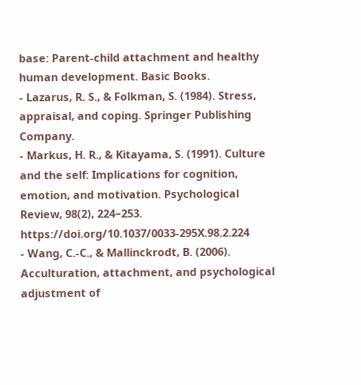base: Parent-child attachment and healthy human development. Basic Books.
- Lazarus, R. S., & Folkman, S. (1984). Stress, appraisal, and coping. Springer Publishing Company.
- Markus, H. R., & Kitayama, S. (1991). Culture and the self: Implications for cognition, emotion, and motivation. Psychological Review, 98(2), 224–253. https://doi.org/10.1037/0033-295X.98.2.224
- Wang, C.-C., & Mallinckrodt, B. (2006). Acculturation, attachment, and psychological adjustment of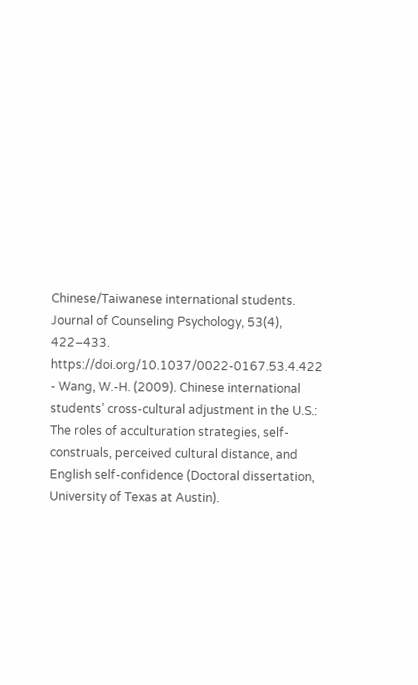Chinese/Taiwanese international students. Journal of Counseling Psychology, 53(4), 422–433. https://doi.org/10.1037/0022-0167.53.4.422
- Wang, W.-H. (2009). Chinese international students’ cross-cultural adjustment in the U.S.: The roles of acculturation strategies, self-construals, perceived cultural distance, and English self-confidence (Doctoral dissertation, University of Texas at Austin).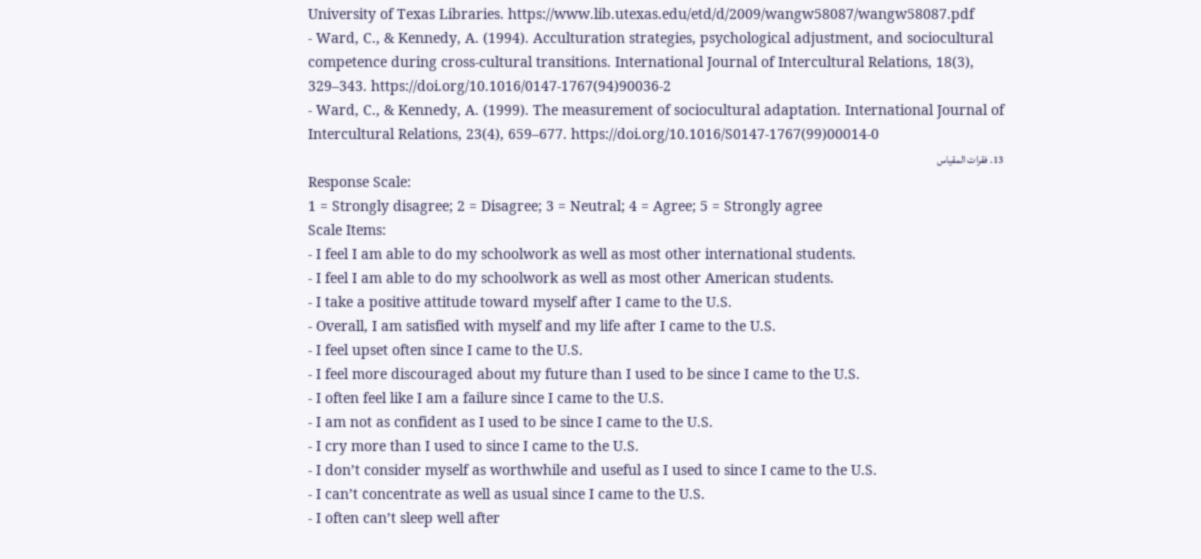University of Texas Libraries. https://www.lib.utexas.edu/etd/d/2009/wangw58087/wangw58087.pdf
- Ward, C., & Kennedy, A. (1994). Acculturation strategies, psychological adjustment, and sociocultural competence during cross-cultural transitions. International Journal of Intercultural Relations, 18(3), 329–343. https://doi.org/10.1016/0147-1767(94)90036-2
- Ward, C., & Kennedy, A. (1999). The measurement of sociocultural adaptation. International Journal of Intercultural Relations, 23(4), 659–677. https://doi.org/10.1016/S0147-1767(99)00014-0
13. فقرات المقياس
Response Scale:
1 = Strongly disagree; 2 = Disagree; 3 = Neutral; 4 = Agree; 5 = Strongly agree
Scale Items:
- I feel I am able to do my schoolwork as well as most other international students.
- I feel I am able to do my schoolwork as well as most other American students.
- I take a positive attitude toward myself after I came to the U.S.
- Overall‚ I am satisfied with myself and my life after I came to the U.S.
- I feel upset often since I came to the U.S.
- I feel more discouraged about my future than I used to be since I came to the U.S.
- I often feel like I am a failure since I came to the U.S.
- I am not as confident as I used to be since I came to the U.S.
- I cry more than I used to since I came to the U.S.
- I don’t consider myself as worthwhile and useful as I used to since I came to the U.S.
- I can’t concentrate as well as usual since I came to the U.S.
- I often can’t sleep well after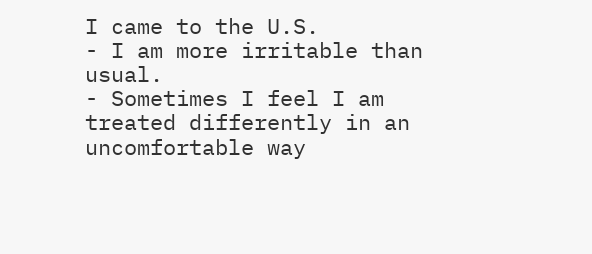I came to the U.S.
- I am more irritable than usual.
- Sometimes I feel I am treated differently in an uncomfortable way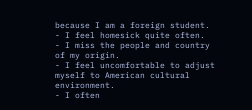because I am a foreign student.
- I feel homesick quite often.
- I miss the people and country of my origin.
- I feel uncomfortable to adjust myself to American cultural environment.
- I often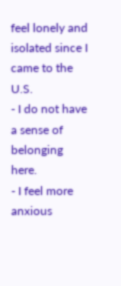feel lonely and isolated since I came to the U.S.
- I do not have a sense of belonging here.
- I feel more anxious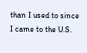than I used to since I came to the U.S.